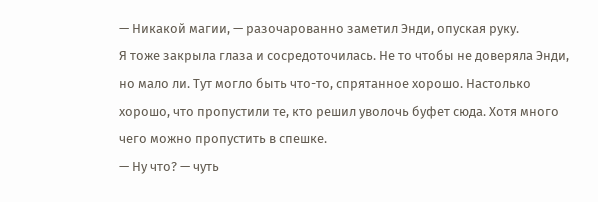— Никакой магии, — разочарованно заметил Энди, опуская руку.
Я тоже закрыла глаза и сосредоточилась. Не то чтобы не доверяла Энди, но мало ли. Тут могло быть что-то, спрятанное хорошо. Настолько хорошо, что пропустили те, кто решил уволочь буфет сюда. Хотя много чего можно пропустить в спешке.
— Ну что? — чуть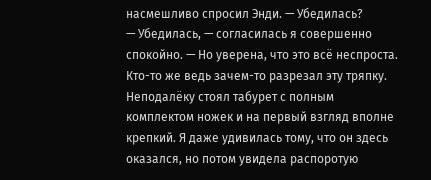насмешливо спросил Энди. — Убедилась?
— Убедилась, — согласилась я совершенно спокойно. — Но уверена, что это всё неспроста. Кто-то же ведь зачем-то разрезал эту тряпку.
Неподалёку стоял табурет с полным комплектом ножек и на первый взгляд вполне крепкий. Я даже удивилась тому, что он здесь оказался, но потом увидела распоротую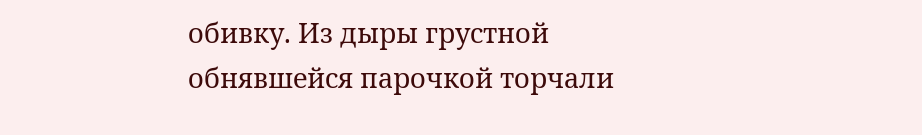обивку. Из дыры грустной обнявшейся парочкой торчали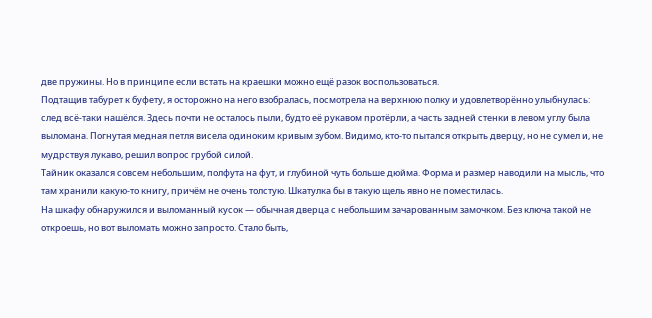две пружины. Но в принципе если встать на краешки можно ещё разок воспользоваться.
Подтащив табурет к буфету, я осторожно на него взобралась, посмотрела на верхнюю полку и удовлетворённо улыбнулась: след всё-таки нашёлся. Здесь почти не осталось пыли, будто её рукавом протёрли, а часть задней стенки в левом углу была выломана. Погнутая медная петля висела одиноким кривым зубом. Видимо, кто-то пытался открыть дверцу, но не сумел и, не мудрствуя лукаво, решил вопрос грубой силой.
Тайник оказался совсем небольшим, полфута на фут, и глубиной чуть больше дюйма. Форма и размер наводили на мысль, что там хранили какую-то книгу, причём не очень толстую. Шкатулка бы в такую щель явно не поместилась.
На шкафу обнаружился и выломанный кусок — обычная дверца с небольшим зачарованным замочком. Без ключа такой не откроешь, но вот выломать можно запросто. Стало быть,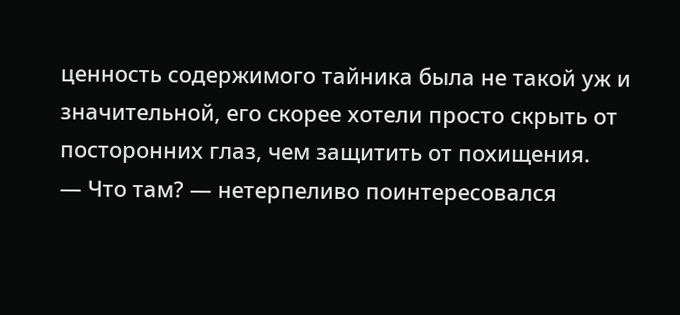ценность содержимого тайника была не такой уж и значительной, его скорее хотели просто скрыть от посторонних глаз, чем защитить от похищения.
— Что там? — нетерпеливо поинтересовался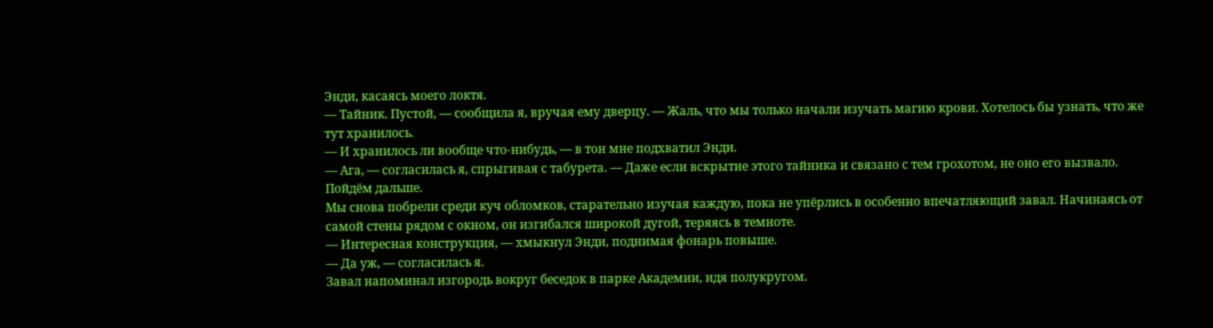Энди, касаясь моего локтя.
— Тайник. Пустой, — сообщила я, вручая ему дверцу. — Жаль, что мы только начали изучать магию крови. Хотелось бы узнать, что же тут хранилось.
— И хранилось ли вообще что-нибудь, — в тон мне подхватил Энди.
— Ага, — согласилась я, спрыгивая с табурета. — Даже если вскрытие этого тайника и связано с тем грохотом, не оно его вызвало. Пойдём дальше.
Мы снова побрели среди куч обломков, старательно изучая каждую, пока не упёрлись в особенно впечатляющий завал. Начинаясь от самой стены рядом с окном, он изгибался широкой дугой, теряясь в темноте.
— Интересная конструкция, — хмыкнул Энди, поднимая фонарь повыше.
— Да уж, — согласилась я.
Завал напоминал изгородь вокруг беседок в парке Академии, идя полукругом.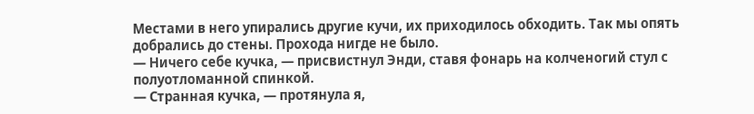Местами в него упирались другие кучи, их приходилось обходить. Так мы опять добрались до стены. Прохода нигде не было.
— Ничего себе кучка, — присвистнул Энди, ставя фонарь на колченогий стул с полуотломанной спинкой.
— Странная кучка, — протянула я,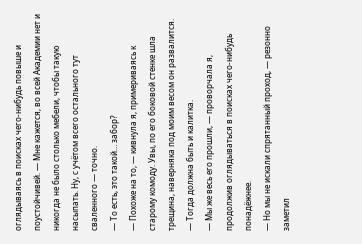оглядываясь в поисках чего-нибудь повыше и поустойчивей. — Мне кажется, во всей Академии нет и никогда не было столько мебели, чтобы такую насыпать. Ну, с учётом всего остального тут сваленного — точно.
— То есть, это такой… забор?
— Похоже на то, — кивнула я, примериваясь к старому комоду. Увы, по его боковой стенке шла трещина, наверняка под моим весом он развалится.
— Тогда должна быть и калитка.
— Мы же весь его прошли, — проворчала я, продолжив оглядываться в поисках чего-нибудь понадёжнее.
— Но мы не искали спрятанный проход, — резонно заметил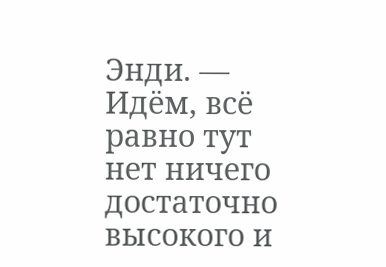Энди. — Идём, всё равно тут нет ничего достаточно высокого и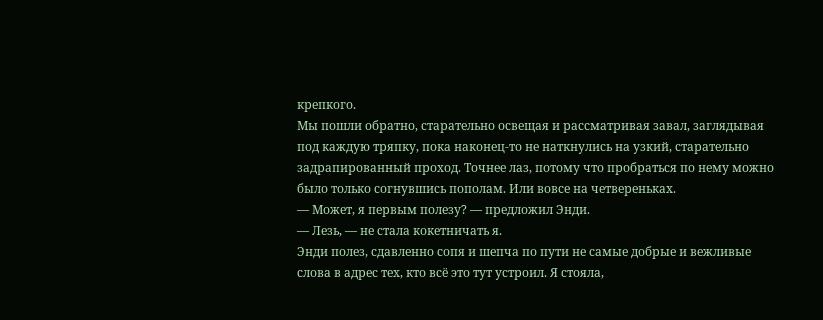крепкого.
Мы пошли обратно, старательно освещая и рассматривая завал, заглядывая под каждую тряпку, пока наконец-то не наткнулись на узкий, старательно задрапированный проход. Точнее лаз, потому что пробраться по нему можно было только согнувшись пополам. Или вовсе на четвереньках.
— Может, я первым полезу? — предложил Энди.
— Лезь, — не стала кокетничать я.
Энди полез, сдавленно сопя и шепча по пути не самые добрые и вежливые слова в адрес тех, кто всё это тут устроил. Я стояла,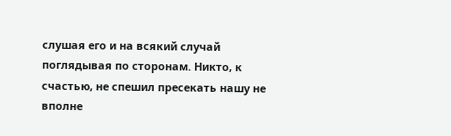слушая его и на всякий случай поглядывая по сторонам. Никто, к счастью, не спешил пресекать нашу не вполне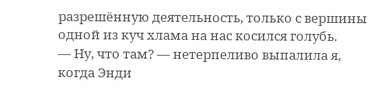разрешённую деятельность, только с вершины одной из куч хлама на нас косился голубь.
— Ну, что там? — нетерпеливо выпалила я, когда Энди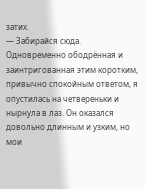затих.
— Забирайся сюда.
Одновременно ободрённая и заинтригованная этим коротким, привычно спокойным ответом, я опустилась на четвереньки и нырнула в лаз. Он оказался довольно длинным и узким, но мои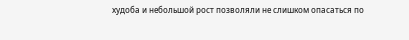худоба и небольшой рост позволяли не слишком опасаться по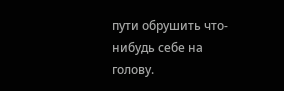пути обрушить что-нибудь себе на голову.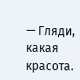— Гляди, какая красота.